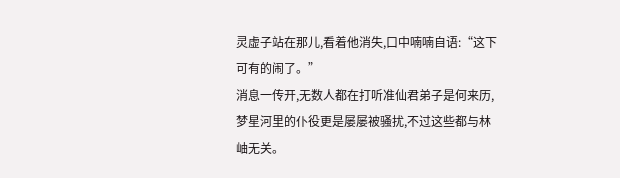灵虚子站在那儿,看着他消失,口中喃喃自语:“这下可有的闹了。”
消息一传开,无数人都在打听准仙君弟子是何来历,梦星河里的仆役更是屡屡被骚扰,不过这些都与林岫无关。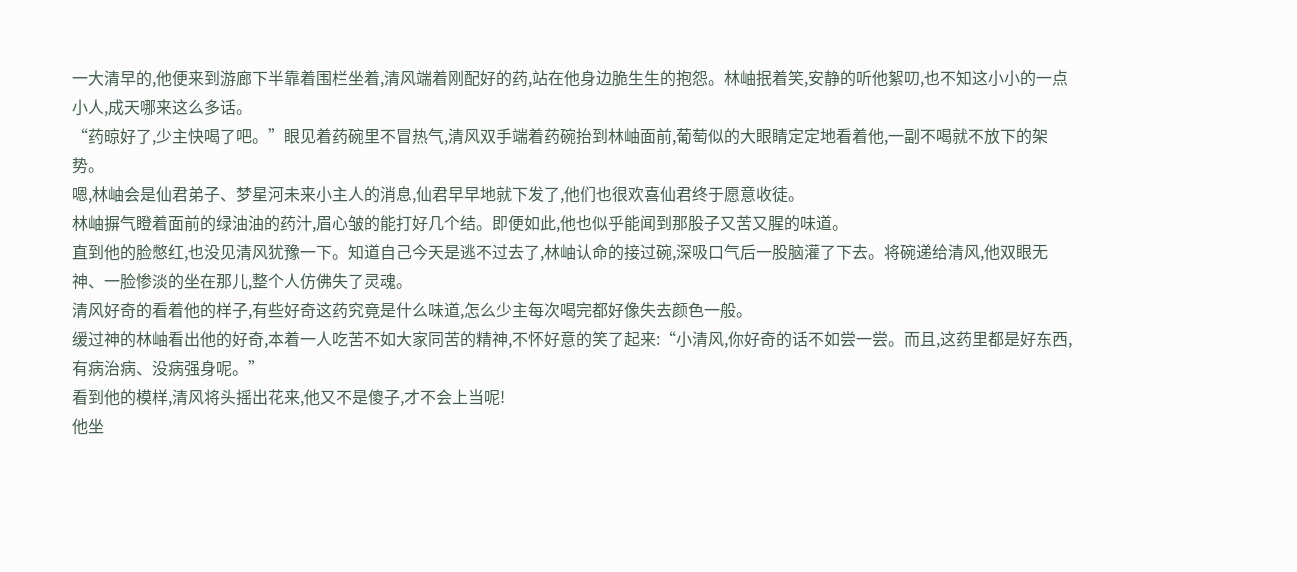一大清早的,他便来到游廊下半靠着围栏坐着,清风端着刚配好的药,站在他身边脆生生的抱怨。林岫抿着笑,安静的听他絮叨,也不知这小小的一点小人,成天哪来这么多话。
“药晾好了,少主快喝了吧。”眼见着药碗里不冒热气,清风双手端着药碗抬到林岫面前,葡萄似的大眼睛定定地看着他,一副不喝就不放下的架势。
嗯,林岫会是仙君弟子、梦星河未来小主人的消息,仙君早早地就下发了,他们也很欢喜仙君终于愿意收徒。
林岫摒气瞪着面前的绿油油的药汁,眉心皱的能打好几个结。即便如此,他也似乎能闻到那股子又苦又腥的味道。
直到他的脸憋红,也没见清风犹豫一下。知道自己今天是逃不过去了,林岫认命的接过碗,深吸口气后一股脑灌了下去。将碗递给清风,他双眼无神、一脸惨淡的坐在那儿,整个人仿佛失了灵魂。
清风好奇的看着他的样子,有些好奇这药究竟是什么味道,怎么少主每次喝完都好像失去颜色一般。
缓过神的林岫看出他的好奇,本着一人吃苦不如大家同苦的精神,不怀好意的笑了起来:“小清风,你好奇的话不如尝一尝。而且,这药里都是好东西,有病治病、没病强身呢。”
看到他的模样,清风将头摇出花来,他又不是傻子,才不会上当呢!
他坐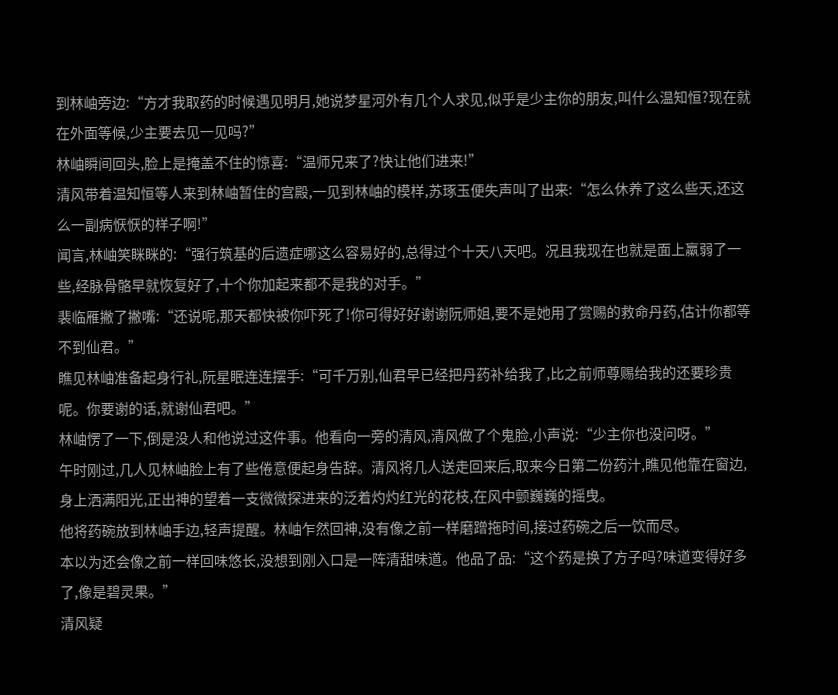到林岫旁边:“方才我取药的时候遇见明月,她说梦星河外有几个人求见,似乎是少主你的朋友,叫什么温知恒?现在就在外面等候,少主要去见一见吗?”
林岫瞬间回头,脸上是掩盖不住的惊喜:“温师兄来了?快让他们进来!”
清风带着温知恒等人来到林岫暂住的宫殿,一见到林岫的模样,苏琢玉便失声叫了出来:“怎么休养了这么些天,还这么一副病恹恹的样子啊!”
闻言,林岫笑眯眯的:“强行筑基的后遗症哪这么容易好的,总得过个十天八天吧。况且我现在也就是面上羸弱了一些,经脉骨骼早就恢复好了,十个你加起来都不是我的对手。”
裴临雁撇了撇嘴:“还说呢,那天都快被你吓死了!你可得好好谢谢阮师姐,要不是她用了赏赐的救命丹药,估计你都等不到仙君。”
瞧见林岫准备起身行礼,阮星眠连连摆手:“可千万别,仙君早已经把丹药补给我了,比之前师尊赐给我的还要珍贵呢。你要谢的话,就谢仙君吧。”
林岫愣了一下,倒是没人和他说过这件事。他看向一旁的清风,清风做了个鬼脸,小声说:“少主你也没问呀。”
午时刚过,几人见林岫脸上有了些倦意便起身告辞。清风将几人送走回来后,取来今日第二份药汁,瞧见他靠在窗边,身上洒满阳光,正出神的望着一支微微探进来的泛着灼灼红光的花枝,在风中颤巍巍的摇曳。
他将药碗放到林岫手边,轻声提醒。林岫乍然回神,没有像之前一样磨蹭拖时间,接过药碗之后一饮而尽。
本以为还会像之前一样回味悠长,没想到刚入口是一阵清甜味道。他品了品:“这个药是换了方子吗?味道变得好多了,像是碧灵果。”
清风疑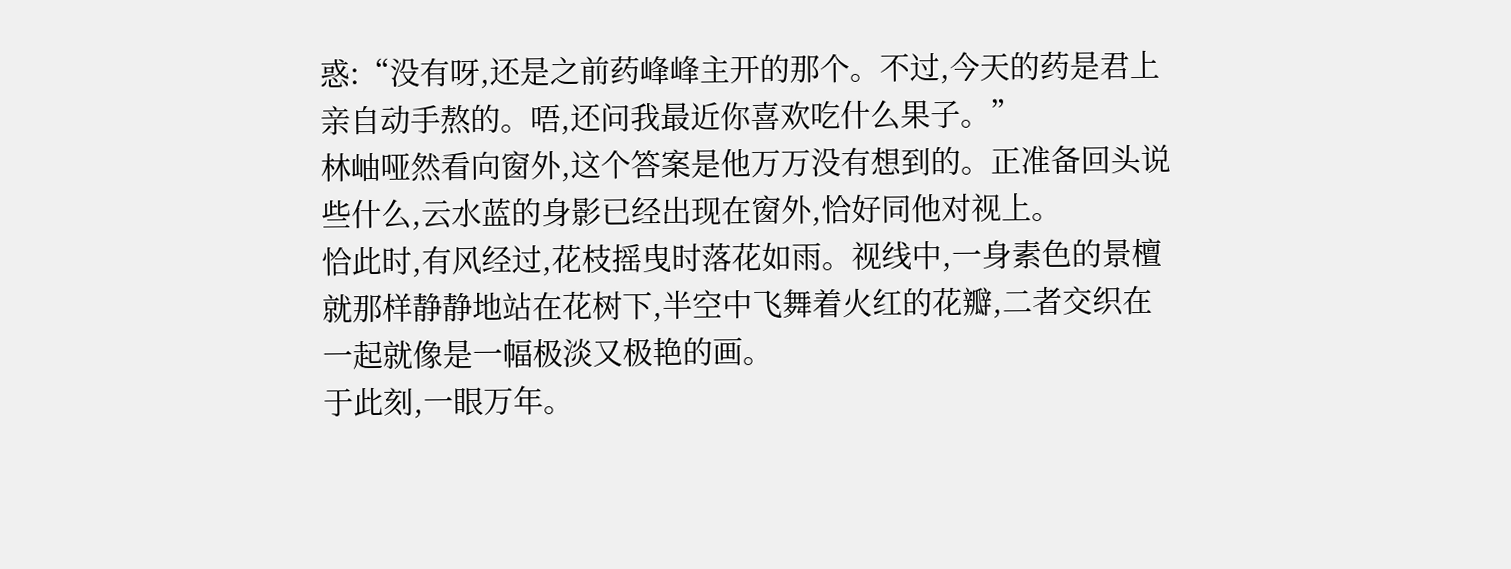惑:“没有呀,还是之前药峰峰主开的那个。不过,今天的药是君上亲自动手熬的。唔,还问我最近你喜欢吃什么果子。”
林岫哑然看向窗外,这个答案是他万万没有想到的。正准备回头说些什么,云水蓝的身影已经出现在窗外,恰好同他对视上。
恰此时,有风经过,花枝摇曳时落花如雨。视线中,一身素色的景檀就那样静静地站在花树下,半空中飞舞着火红的花瓣,二者交织在一起就像是一幅极淡又极艳的画。
于此刻,一眼万年。